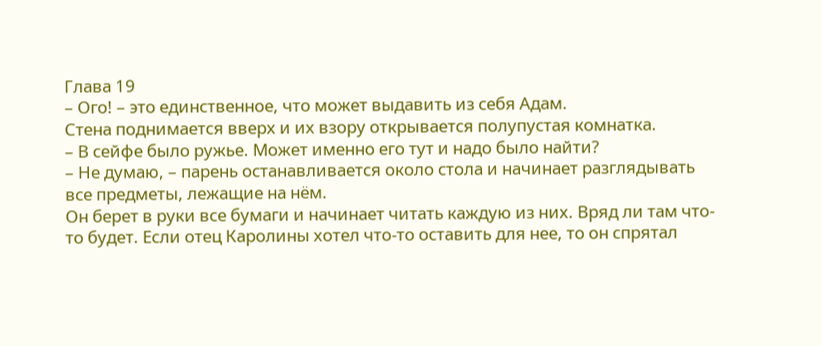Глава 19
– Ого! – это единственное, что может выдавить из себя Адам.
Стена поднимается вверх и их взору открывается полупустая комнатка.
– В сейфе было ружье. Может именно его тут и надо было найти?
– Не думаю, – парень останавливается около стола и начинает разглядывать все предметы, лежащие на нём.
Он берет в руки все бумаги и начинает читать каждую из них. Вряд ли там что-то будет. Если отец Каролины хотел что-то оставить для нее, то он спрятал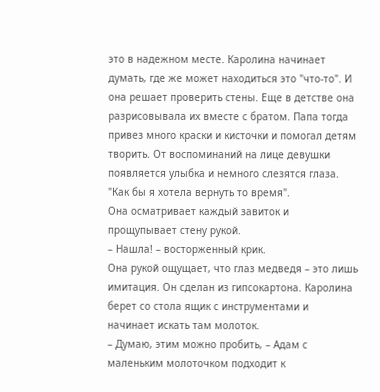это в надежном месте. Каролина начинает думать, где же может находиться это "что-то". И она решает проверить стены. Еще в детстве она разрисовывала их вместе с братом. Папа тогда привез много краски и кисточки и помогал детям творить. От воспоминаний на лице девушки появляется улыбка и немного слезятся глаза.
"Как бы я хотела вернуть то время".
Она осматривает каждый завиток и прощупывает стену рукой.
– Нашла! – восторженный крик.
Она рукой ощущает, что глаз медведя – это лишь имитация. Он сделан из гипсокартона. Каролина берет со стола ящик с инструментами и начинает искать там молоток.
– Думаю, этим можно пробить, – Адам с маленьким молоточком подходит к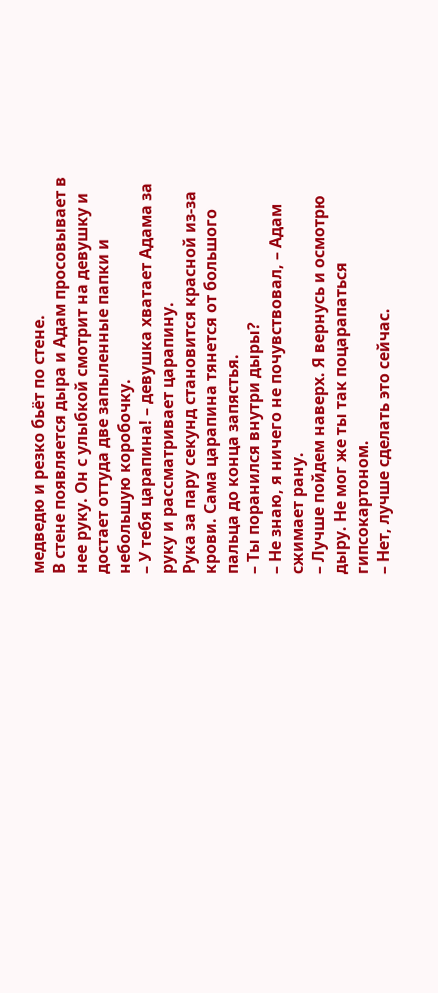медведю и резко бьёт по стене.
В стене появляется дыра и Адам просовывает в нее руку. Он с улыбкой смотрит на девушку и достает оттуда две запыленные папки и небольшую коробочку.
– У тебя царапина! – девушка хватает Адама за руку и рассматривает царапину.
Рука за пару секунд становится красной из-за крови. Сама царапина тянется от большого пальца до конца запястья.
– Ты поранился внутри дыры?
– Не знаю, я ничего не почувствовал, – Адам сжимает рану.
– Лучше пойдем наверх. Я вернусь и осмотрю дыру. Не мог же ты так поцарапаться гипсокартоном.
– Нет, лучше сделать это сейчас.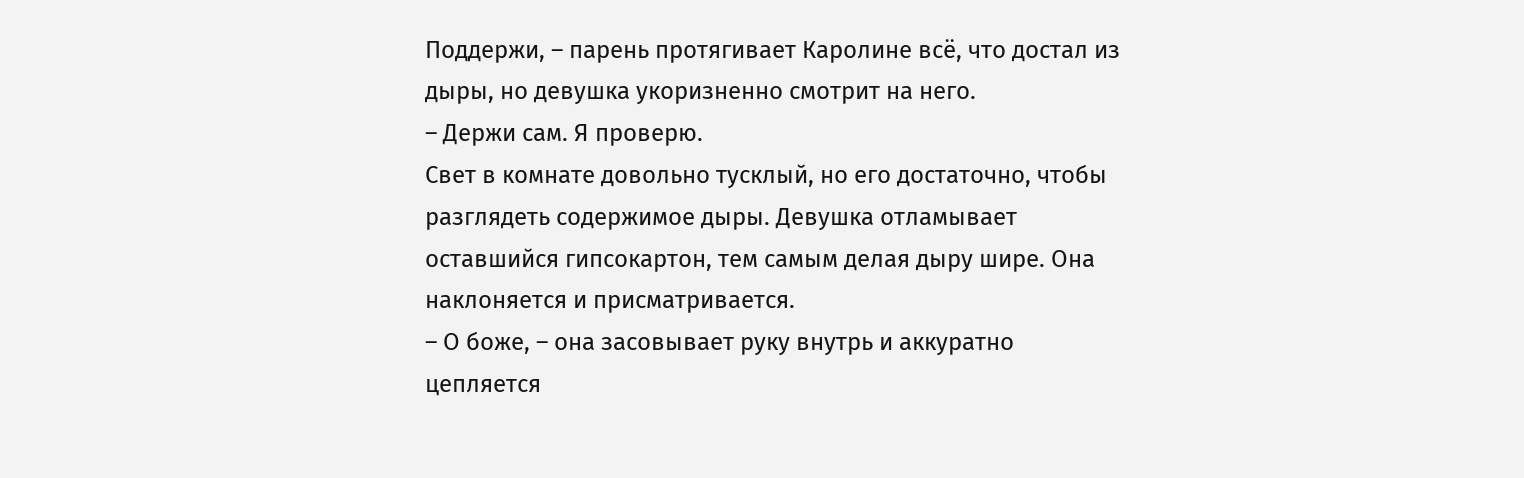Поддержи, – парень протягивает Каролине всё, что достал из дыры, но девушка укоризненно смотрит на него.
– Держи сам. Я проверю.
Свет в комнате довольно тусклый, но его достаточно, чтобы разглядеть содержимое дыры. Девушка отламывает оставшийся гипсокартон, тем самым делая дыру шире. Она наклоняется и присматривается.
– О боже, – она засовывает руку внутрь и аккуратно цепляется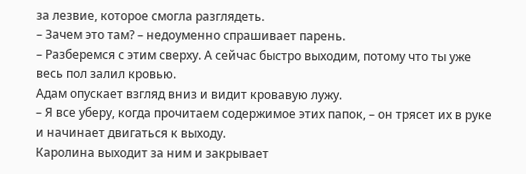за лезвие, которое смогла разглядеть.
– Зачем это там? – недоуменно спрашивает парень.
– Разберемся с этим сверху. А сейчас быстро выходим, потому что ты уже весь пол залил кровью.
Адам опускает взгляд вниз и видит кровавую лужу.
– Я все уберу, когда прочитаем содержимое этих папок, – он трясет их в руке и начинает двигаться к выходу.
Каролина выходит за ним и закрывает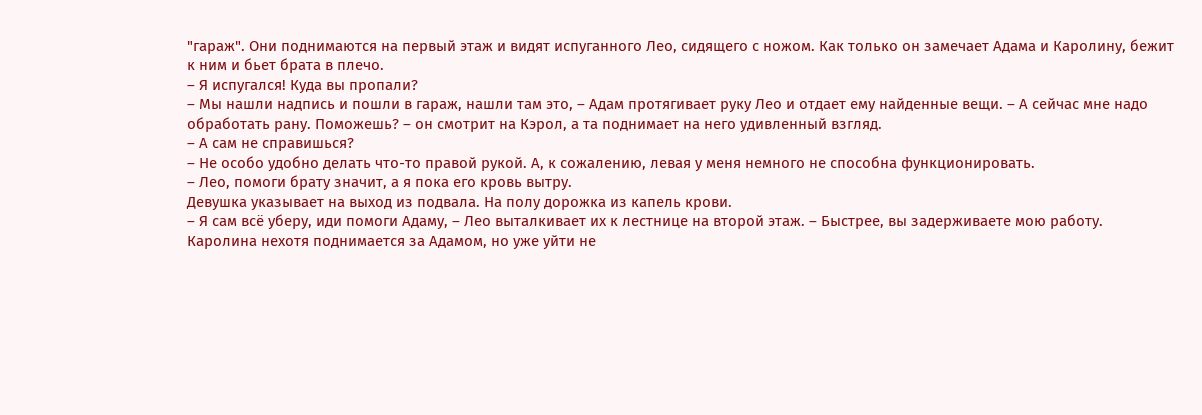"гараж". Они поднимаются на первый этаж и видят испуганного Лео, сидящего с ножом. Как только он замечает Адама и Каролину, бежит к ним и бьет брата в плечо.
– Я испугался! Куда вы пропали?
– Мы нашли надпись и пошли в гараж, нашли там это, – Адам протягивает руку Лео и отдает ему найденные вещи. – А сейчас мне надо обработать рану. Поможешь? – он смотрит на Кэрол, а та поднимает на него удивленный взгляд.
– А сам не справишься?
– Не особо удобно делать что-то правой рукой. А, к сожалению, левая у меня немного не способна функционировать.
– Лео, помоги брату значит, а я пока его кровь вытру.
Девушка указывает на выход из подвала. На полу дорожка из капель крови.
– Я сам всё уберу, иди помоги Адаму, – Лео выталкивает их к лестнице на второй этаж. – Быстрее, вы задерживаете мою работу.
Каролина нехотя поднимается за Адамом, но уже уйти не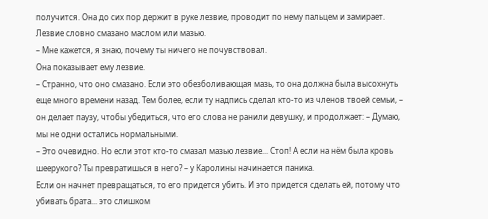получится. Она до сих пор держит в руке лезвие, проводит по нему пальцем и замирает. Лезвие словно смазано маслом или мазью.
– Мне кажется, я знаю, почему ты ничего не почувствовал.
Она показывает ему лезвие.
– Странно, что оно смазано. Если это обезболивающая мазь, то она должна была высохнуть еще много времени назад. Тем более, если ту надпись сделал кто-то из членов твоей семьи, – он делает паузу, чтобы убедиться, что его слова не ранили девушку, и продолжает: – Думаю, мы не одни остались нормальными.
– Это очевидно. Но если этот кто-то смазал мазью лезвие... Стоп! А если на нём была кровь шеерукого? Ты превратишься в него? – у Каролины начинается паника.
Если он начнет превращаться, то его придется убить. И это придется сделать ей, потому что убивать брата... это слишком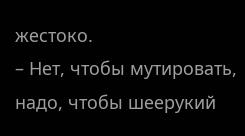жестоко.
– Нет, чтобы мутировать, надо, чтобы шеерукий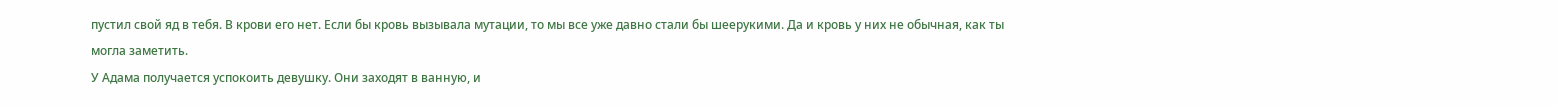пустил свой яд в тебя. В крови его нет. Если бы кровь вызывала мутации, то мы все уже давно стали бы шеерукими. Да и кровь у них не обычная, как ты могла заметить.
У Адама получается успокоить девушку. Они заходят в ванную, и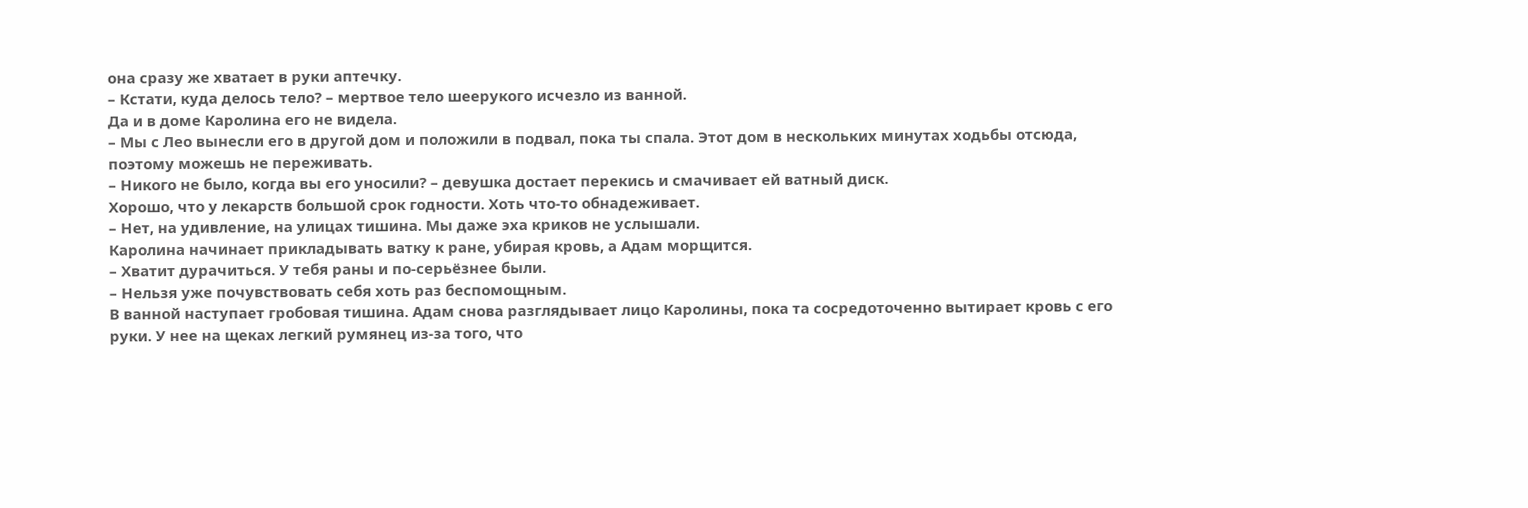она сразу же хватает в руки аптечку.
– Кстати, куда делось тело? – мертвое тело шеерукого исчезло из ванной.
Да и в доме Каролина его не видела.
– Мы с Лео вынесли его в другой дом и положили в подвал, пока ты спала. Этот дом в нескольких минутах ходьбы отсюда, поэтому можешь не переживать.
– Никого не было, когда вы его уносили? – девушка достает перекись и смачивает ей ватный диск.
Хорошо, что у лекарств большой срок годности. Хоть что-то обнадеживает.
– Нет, на удивление, на улицах тишина. Мы даже эха криков не услышали.
Каролина начинает прикладывать ватку к ране, убирая кровь, а Адам морщится.
– Хватит дурачиться. У тебя раны и по-серьёзнее были.
– Нельзя уже почувствовать себя хоть раз беспомощным.
В ванной наступает гробовая тишина. Адам снова разглядывает лицо Каролины, пока та сосредоточенно вытирает кровь с его руки. У нее на щеках легкий румянец из-за того, что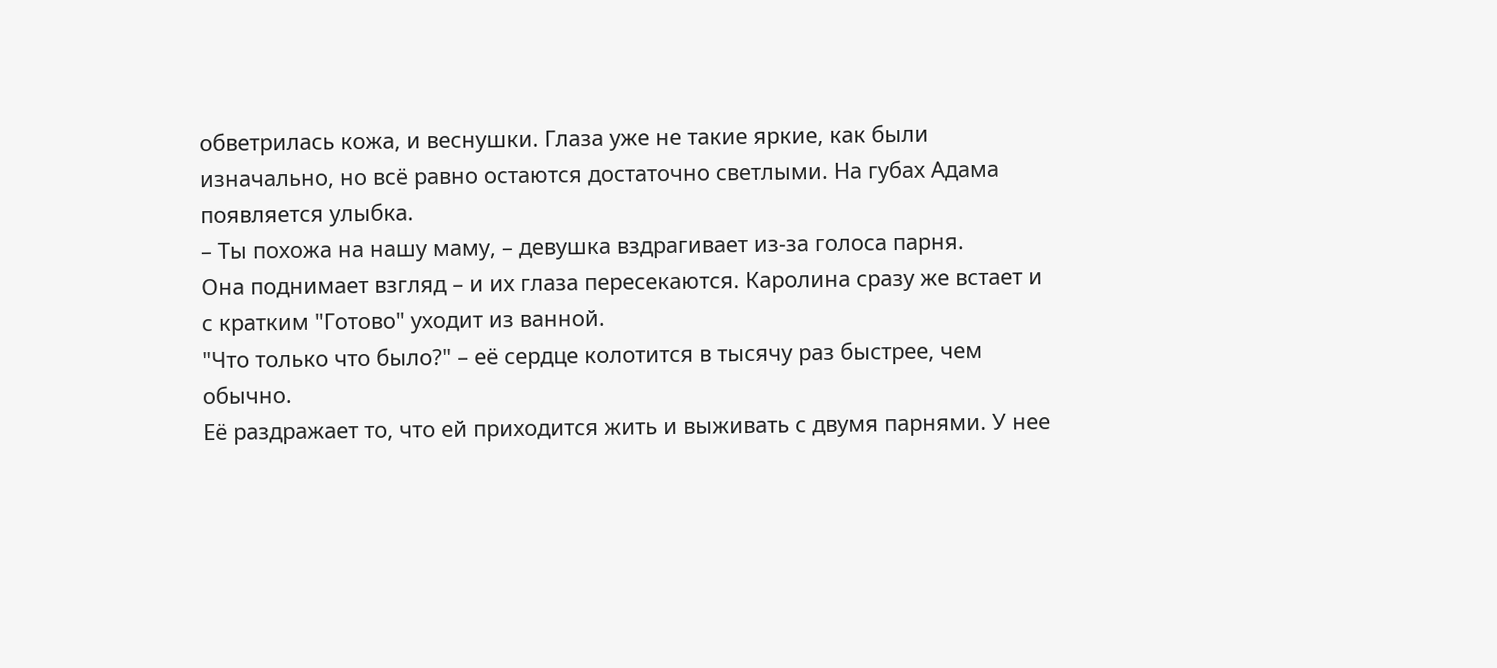обветрилась кожа, и веснушки. Глаза уже не такие яркие, как были изначально, но всё равно остаются достаточно светлыми. На губах Адама появляется улыбка.
– Ты похожа на нашу маму, – девушка вздрагивает из-за голоса парня.
Она поднимает взгляд – и их глаза пересекаются. Каролина сразу же встает и с кратким "Готово" уходит из ванной.
"Что только что было?" – её сердце колотится в тысячу раз быстрее, чем обычно.
Её раздражает то, что ей приходится жить и выживать с двумя парнями. У нее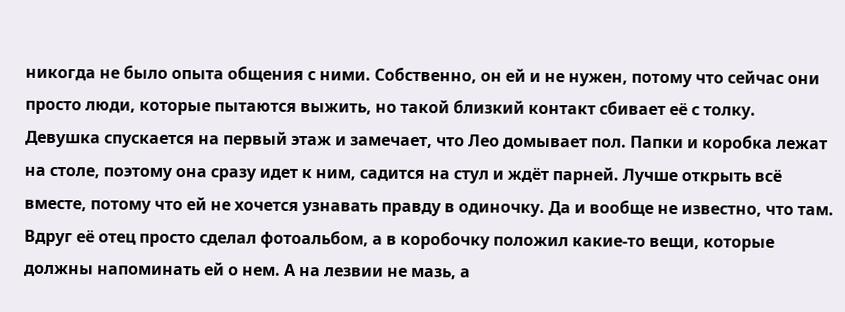никогда не было опыта общения с ними. Собственно, он ей и не нужен, потому что сейчас они просто люди, которые пытаются выжить, но такой близкий контакт сбивает её с толку.
Девушка спускается на первый этаж и замечает, что Лео домывает пол. Папки и коробка лежат на столе, поэтому она сразу идет к ним, садится на стул и ждёт парней. Лучше открыть всё вместе, потому что ей не хочется узнавать правду в одиночку. Да и вообще не известно, что там. Вдруг её отец просто сделал фотоальбом, а в коробочку положил какие-то вещи, которые должны напоминать ей о нем. А на лезвии не мазь, а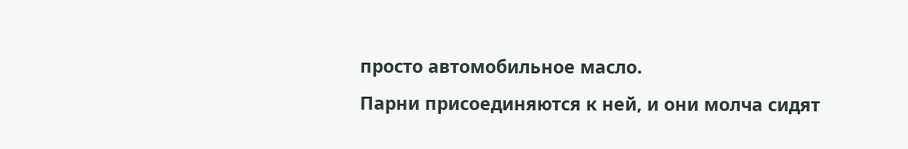просто автомобильное масло.
Парни присоединяются к ней, и они молча сидят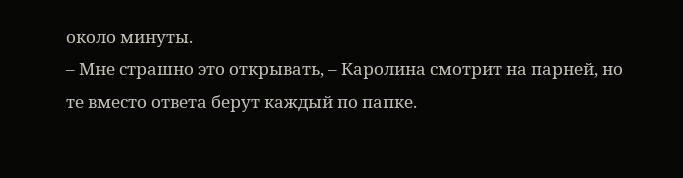около минуты.
– Мне страшно это открывать, – Каролина смотрит на парней, но те вместо ответа берут каждый по папке.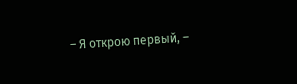– Я открою первый, –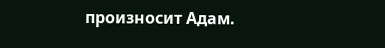произносит Адам.